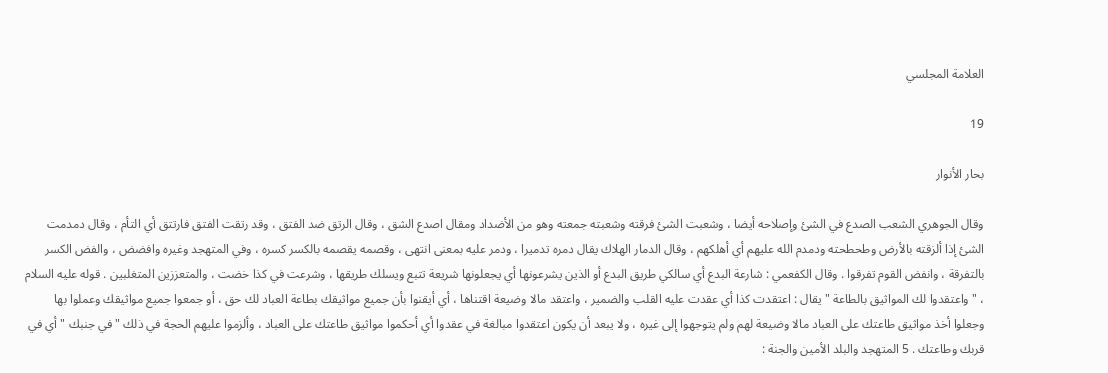العلامة المجلسي

19

بحار الأنوار

وقال الجوهري الشعب الصدع في الشئ وإصلاحه أيضا ، وشعبت الشئ فرقته وشعبته جمعته وهو من الأضداد ومقال اصدع الشق ، وقال الرتق ضد الفتق ، وقد رتقت الفتق فارتتق أي التأم ، وقال دمدمت الشئ إذا ألزقته بالأرض وطحطحته ودمدم الله عليهم أي أهلكهم ، وقال الدمار الهلاك يقال دمره تدميرا ، ودمر عليه بمعنى انتهى ، وقصمه يقصمه بالكسر كسره ، وفي المتهجد وغيره وافضض ، والفض الكسر بالتفرقة ، وانفض القوم تفرقوا . وقال الكفعمي : شارعة البدع أي سالكي طريق البدع أو الذين يشرعونها أي يجعلونها شريعة تتبع ويسلك طريقها ، وشرعت في كذا خضت ، والمتعززين المتغلبين . قوله عليه السلام ، " واعتقدوا لك المواثيق بالطاعة " يقال : اعتقدت كذا أي عقدت عليه القلب والضمير ، واعتقد مالا وضيعة اقتناها ، أي أيقنوا بأن جميع مواثيقك بطاعة العباد لك حق ، أو جمعوا جميع مواثيقك وعملوا بها وجعلوا أخذ مواثيق طاعتك على العباد مالا وضيعة لهم ولم يتوجهوا إلى غيره ، ولا يبعد أن يكون اعتقدوا مبالغة في عقدوا أي أحكموا مواثيق طاعتك على العباد ، وألزموا عليهم الحجة في ذلك " في جنبك " أي في قربك وطاعتك . 5 المتهجد والبلد الأمين والجنة :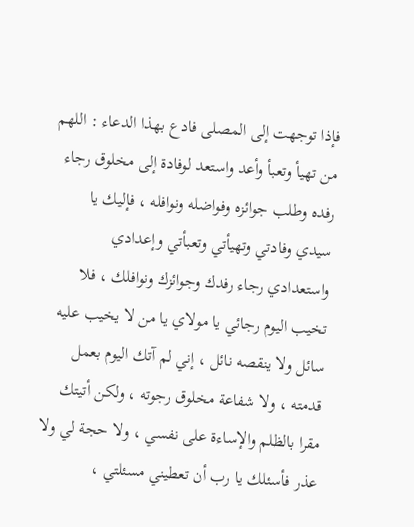فإذا توجهت إلى المصلى فادع بهذا الدعاء : اللهم من تهيأ وتعبأ وأعد واستعد لوفادة إلى مخلوق رجاء رفده وطلب جوائزه وفواضله ونوافله ، فإليك يا سيدي وفادتي وتهيأتي وتعبأتي وإعدادي واستعدادي رجاء رفدك وجوائزك ونوافلك ، فلا تخيب اليوم رجائي يا مولاي يا من لا يخيب عليه سائل ولا ينقصه نائل ، إني لم آتك اليوم بعمل قدمته ، ولا شفاعة مخلوق رجوته ، ولكن أتيتك مقرا بالظلم والإساءة على نفسي ، ولا حجة لي ولا عذر فأسئلك يا رب أن تعطيني مسئلتي ،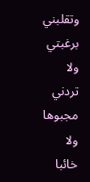وتقلبني برغبتي ولا تردني مجبوها ولا خائبا